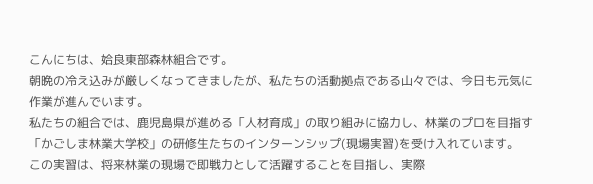こんにちは、姶良東部森林組合です。
朝晩の冷え込みが厳しくなってきましたが、私たちの活動拠点である山々では、今日も元気に作業が進んでいます。
私たちの組合では、鹿児島県が進める「人材育成」の取り組みに協力し、林業のプロを目指す「かごしま林業大学校」の研修生たちのインターンシップ(現場実習)を受け入れています。
この実習は、将来林業の現場で即戦力として活躍することを目指し、実際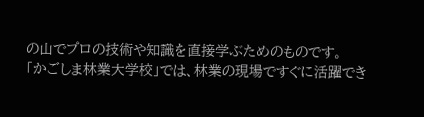の山でプロの技術や知識を直接学ぶためのものです。
「かごしま林業大学校」では、林業の現場ですぐに活躍でき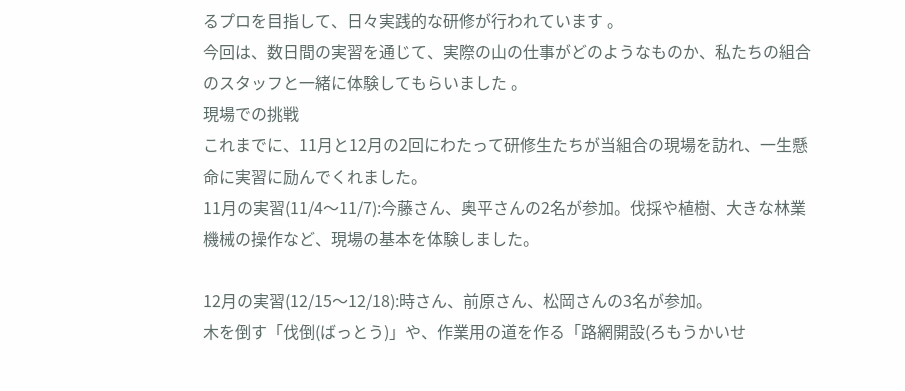るプロを目指して、日々実践的な研修が行われています 。
今回は、数日間の実習を通じて、実際の山の仕事がどのようなものか、私たちの組合のスタッフと一緒に体験してもらいました 。
現場での挑戦
これまでに、11月と12月の2回にわたって研修生たちが当組合の現場を訪れ、一生懸命に実習に励んでくれました。
11月の実習(11/4〜11/7):今藤さん、奥平さんの2名が参加。伐採や植樹、大きな林業機械の操作など、現場の基本を体験しました。

12月の実習(12/15〜12/18):時さん、前原さん、松岡さんの3名が参加。
木を倒す「伐倒(ばっとう)」や、作業用の道を作る「路網開設(ろもうかいせ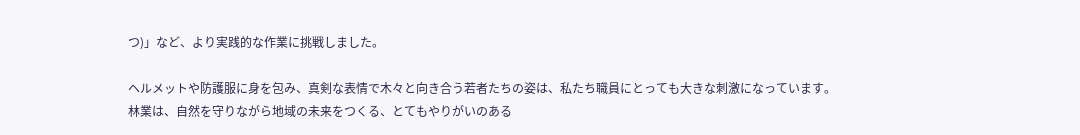つ)」など、より実践的な作業に挑戦しました。

ヘルメットや防護服に身を包み、真剣な表情で木々と向き合う若者たちの姿は、私たち職員にとっても大きな刺激になっています。
林業は、自然を守りながら地域の未来をつくる、とてもやりがいのある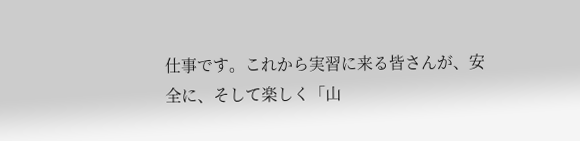仕事です。これから実習に来る皆さんが、安全に、そして楽しく「山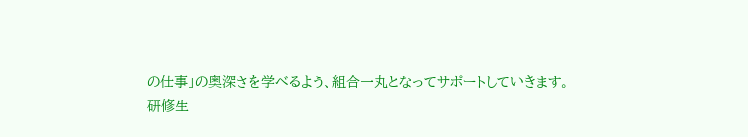の仕事」の奥深さを学べるよう、組合一丸となってサポートしていきます。
研修生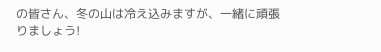の皆さん、冬の山は冷え込みますが、一緒に頑張りましょう!